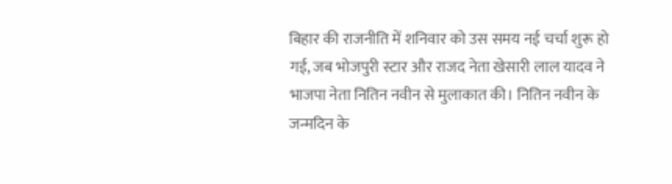बिहार की राजनीति में शनिवार को उस समय नई चर्चा शुरू हो गई, जब भोजपुरी स्टार और राजद नेता खेसारी लाल यादव ने भाजपा नेता नितिन नवीन से मुलाकात की। नितिन नवीन के जन्मदिन के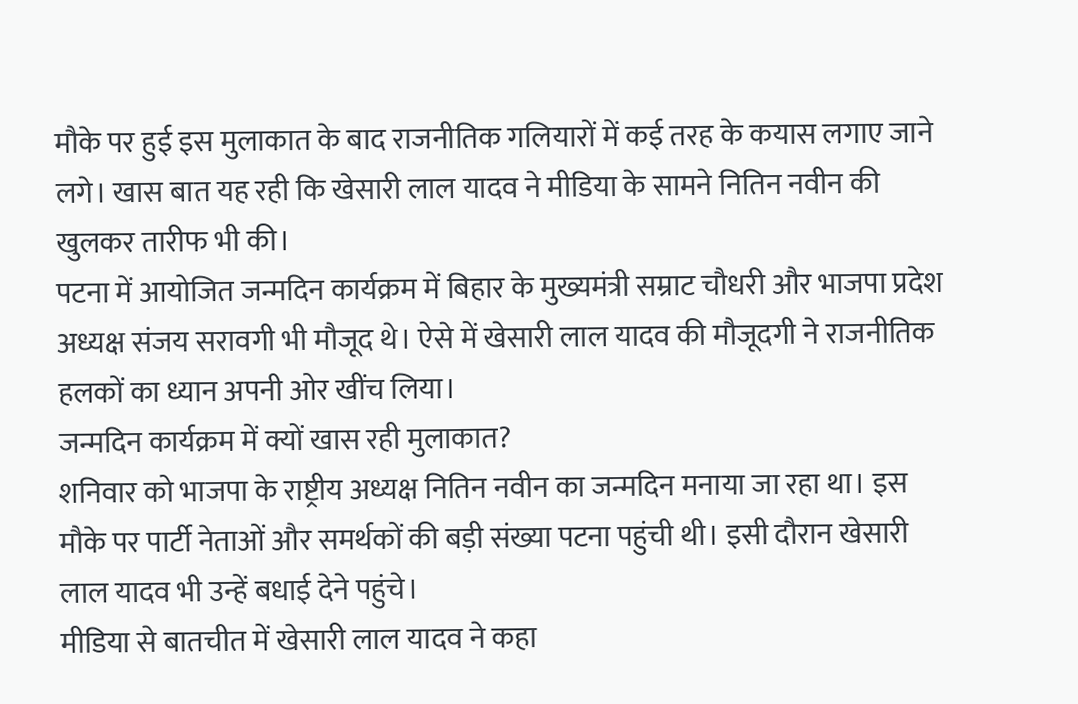मौके पर हुई इस मुलाकात के बाद राजनीतिक गलियारों में कई तरह के कयास लगाए जाने लगे। खास बात यह रही कि खेसारी लाल यादव ने मीडिया के सामने नितिन नवीन की खुलकर तारीफ भी की।
पटना में आयोजित जन्मदिन कार्यक्रम में बिहार के मुख्यमंत्री सम्राट चौधरी और भाजपा प्रदेश अध्यक्ष संजय सरावगी भी मौजूद थे। ऐसे में खेसारी लाल यादव की मौजूदगी ने राजनीतिक हलकों का ध्यान अपनी ओर खींच लिया।
जन्मदिन कार्यक्रम में क्यों खास रही मुलाकात?
शनिवार को भाजपा के राष्ट्रीय अध्यक्ष नितिन नवीन का जन्मदिन मनाया जा रहा था। इस मौके पर पार्टी नेताओं और समर्थकों की बड़ी संख्या पटना पहुंची थी। इसी दौरान खेसारी लाल यादव भी उन्हें बधाई देने पहुंचे।
मीडिया से बातचीत में खेसारी लाल यादव ने कहा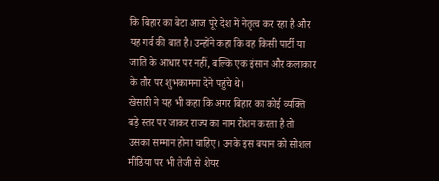कि बिहार का बेटा आज पूरे देश में नेतृत्व कर रहा है और यह गर्व की बात है। उन्होंने कहा कि वह किसी पार्टी या जाति के आधार पर नहीं, बल्कि एक इंसान और कलाकार के तौर पर शुभकामना देने पहुंचे थे।
खेसारी ने यह भी कहा कि अगर बिहार का कोई व्यक्ति बड़े स्तर पर जाकर राज्य का नाम रोशन करता है तो उसका सम्मान होना चाहिए। उनके इस बयान को सोशल मीडिया पर भी तेजी से शेयर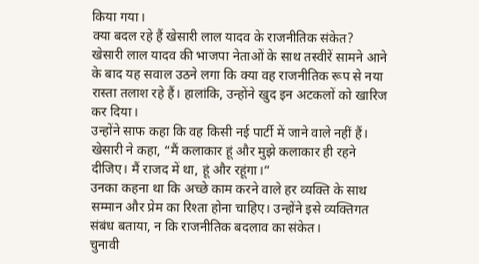किया गया।
क्या बदल रहे हैं खेसारी लाल यादव के राजनीतिक संकेत?
खेसारी लाल यादव की भाजपा नेताओं के साथ तस्वीरें सामने आने के बाद यह सवाल उठने लगा कि क्या वह राजनीतिक रूप से नया रास्ता तलाश रहे हैं। हालांकि, उन्होंने खुद इन अटकलों को खारिज कर दिया।
उन्होंने साफ कहा कि वह किसी नई पार्टी में जाने वाले नहीं हैं। खेसारी ने कहा, “मैं कलाकार हूं और मुझे कलाकार ही रहने दीजिए। मैं राजद में था, हूं और रहूंगा।”
उनका कहना था कि अच्छे काम करने वाले हर व्यक्ति के साथ सम्मान और प्रेम का रिश्ता होना चाहिए। उन्होंने इसे व्यक्तिगत संबंध बताया, न कि राजनीतिक बदलाव का संकेत।
चुनावी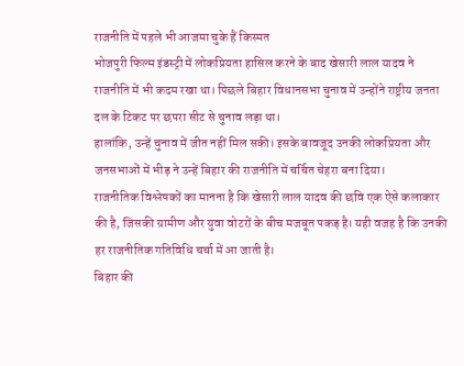राजनीति में पहले भी आजमा चुके हैं किस्मत
भोजपुरी फिल्म इंडस्ट्री में लोकप्रियता हासिल करने के बाद खेसारी लाल यादव ने राजनीति में भी कदम रखा था। पिछले बिहार विधानसभा चुनाव में उन्होंने राष्ट्रीय जनता दल के टिकट पर छपरा सीट से चुनाव लड़ा था।
हालांकि, उन्हें चुनाव में जीत नहीं मिल सकी। इसके बावजूद उनकी लोकप्रियता और जनसभाओं में भीड़ ने उन्हें बिहार की राजनीति में चर्चित चेहरा बना दिया।
राजनीतिक विश्लेषकों का मानना है कि खेसारी लाल यादव की छवि एक ऐसे कलाकार की है, जिसकी ग्रामीण और युवा वोटरों के बीच मजबूत पकड़ है। यही वजह है कि उनकी हर राजनीतिक गतिविधि चर्चा में आ जाती है।
बिहार की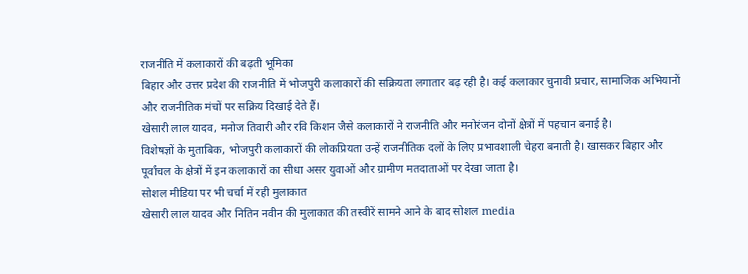राजनीति में कलाकारों की बढ़ती भूमिका
बिहार और उत्तर प्रदेश की राजनीति में भोजपुरी कलाकारों की सक्रियता लगातार बढ़ रही है। कई कलाकार चुनावी प्रचार, सामाजिक अभियानों और राजनीतिक मंचों पर सक्रिय दिखाई देते हैं।
खेसारी लाल यादव, मनोज तिवारी और रवि किशन जैसे कलाकारों ने राजनीति और मनोरंजन दोनों क्षेत्रों में पहचान बनाई है।
विशेषज्ञों के मुताबिक, भोजपुरी कलाकारों की लोकप्रियता उन्हें राजनीतिक दलों के लिए प्रभावशाली चेहरा बनाती है। खासकर बिहार और पूर्वांचल के क्षेत्रों में इन कलाकारों का सीधा असर युवाओं और ग्रामीण मतदाताओं पर देखा जाता है।
सोशल मीडिया पर भी चर्चा में रही मुलाकात
खेसारी लाल यादव और नितिन नवीन की मुलाकात की तस्वीरें सामने आने के बाद सोशल media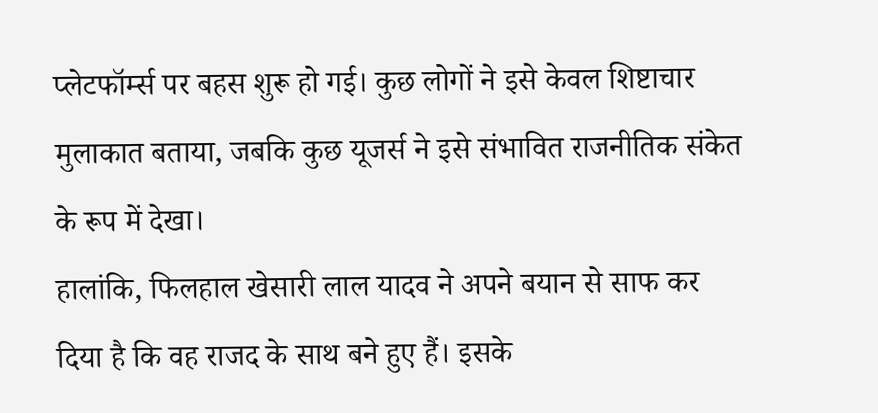प्लेटफॉर्म्स पर बहस शुरू हो गई। कुछ लोगों ने इसे केवल शिष्टाचार मुलाकात बताया, जबकि कुछ यूजर्स ने इसे संभावित राजनीतिक संकेत के रूप में देखा।
हालांकि, फिलहाल खेसारी लाल यादव ने अपने बयान से साफ कर दिया है कि वह राजद के साथ बने हुए हैं। इसके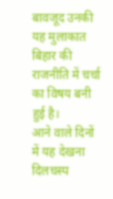बावजूद उनकी यह मुलाकात बिहार की राजनीति में चर्चा का विषय बनी हुई है।
आने वाले दिनों में यह देखना दिलचस्प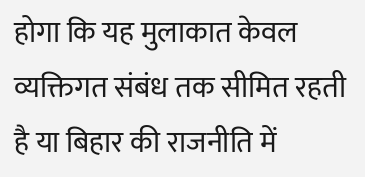होगा कि यह मुलाकात केवल व्यक्तिगत संबंध तक सीमित रहती है या बिहार की राजनीति में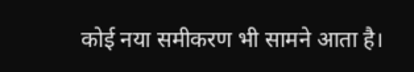कोई नया समीकरण भी सामने आता है।